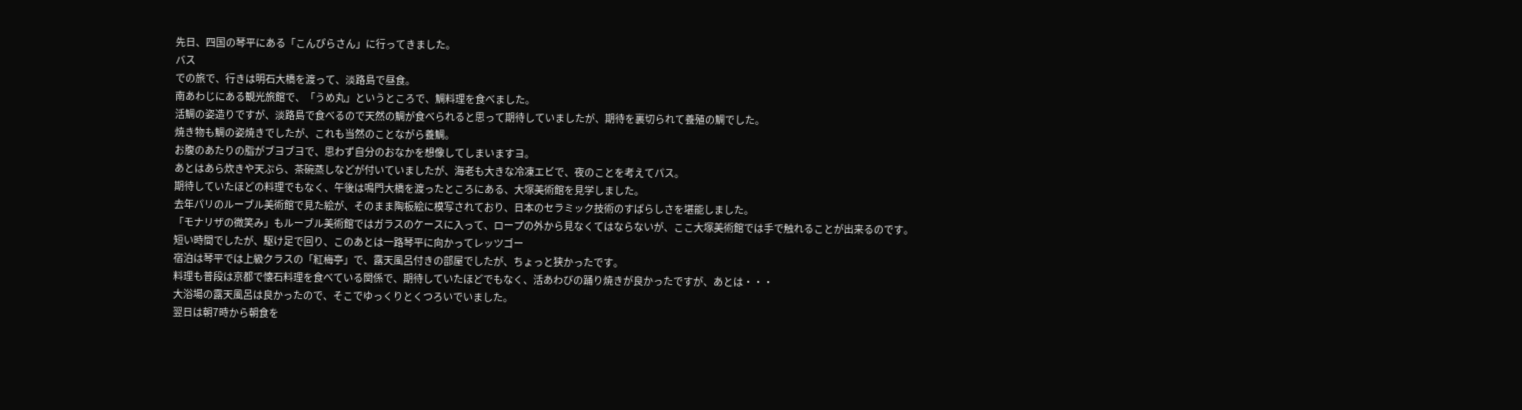先日、四国の琴平にある「こんぴらさん」に行ってきました。
バス
での旅で、行きは明石大橋を渡って、淡路島で昼食。
南あわじにある観光旅館で、「うめ丸」というところで、鯛料理を食べました。
活鯛の姿造りですが、淡路島で食べるので天然の鯛が食べられると思って期待していましたが、期待を裏切られて養殖の鯛でした。
焼き物も鯛の姿焼きでしたが、これも当然のことながら養鯛。
お腹のあたりの脂がブヨブヨで、思わず自分のおなかを想像してしまいますヨ。
あとはあら炊きや天ぷら、茶碗蒸しなどが付いていましたが、海老も大きな冷凍エビで、夜のことを考えてパス。
期待していたほどの料理でもなく、午後は鳴門大橋を渡ったところにある、大塚美術館を見学しました。
去年パリのルーブル美術館で見た絵が、そのまま陶板絵に模写されており、日本のセラミック技術のすばらしさを堪能しました。
「モナリザの微笑み」もルーブル美術館ではガラスのケースに入って、ロープの外から見なくてはならないが、ここ大塚美術館では手で触れることが出来るのです。
短い時間でしたが、駆け足で回り、このあとは一路琴平に向かってレッツゴー
宿泊は琴平では上級クラスの「紅梅亭」で、露天風呂付きの部屋でしたが、ちょっと狭かったです。
料理も普段は京都で懐石料理を食べている関係で、期待していたほどでもなく、活あわびの踊り焼きが良かったですが、あとは・・・
大浴場の露天風呂は良かったので、そこでゆっくりとくつろいでいました。
翌日は朝7時から朝食を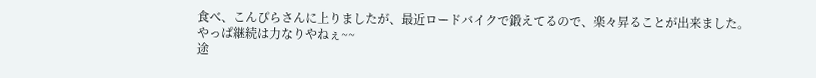食べ、こんぴらさんに上りましたが、最近ロードバイクで鍛えてるので、楽々昇ることが出来ました。
やっぱ継続は力なりやねぇ~~
途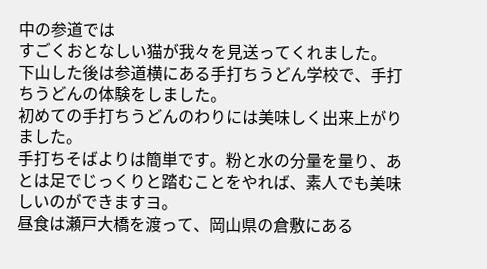中の参道では
すごくおとなしい猫が我々を見送ってくれました。
下山した後は参道横にある手打ちうどん学校で、手打ちうどんの体験をしました。
初めての手打ちうどんのわりには美味しく出来上がりました。
手打ちそばよりは簡単です。粉と水の分量を量り、あとは足でじっくりと踏むことをやれば、素人でも美味しいのができますヨ。
昼食は瀬戸大橋を渡って、岡山県の倉敷にある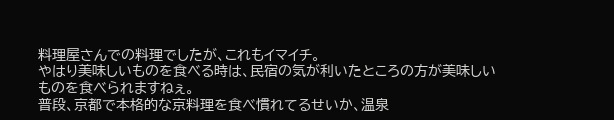料理屋さんでの料理でしたが、これもイマイチ。
やはり美味しいものを食べる時は、民宿の気が利いたところの方が美味しいものを食べられますねぇ。
普段、京都で本格的な京料理を食べ慣れてるせいか、温泉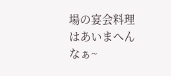場の宴会料理はあいまへんなぁ~